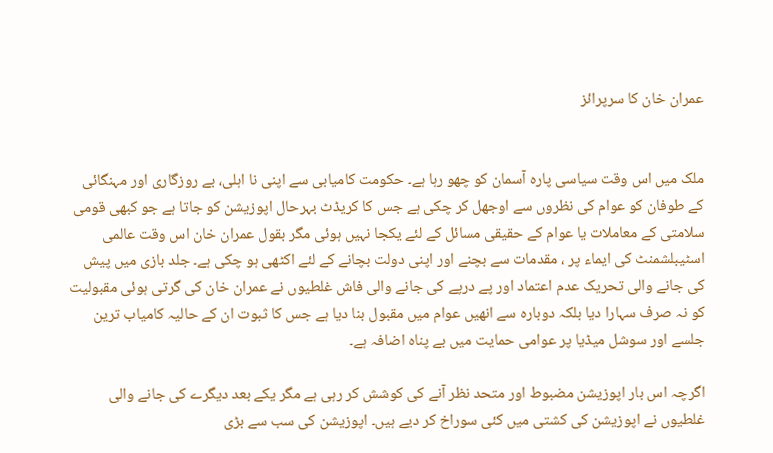عمران خان کا سرپرائز


ملک میں اس وقت سیاسی پارہ آسمان کو چھو رہا ہے۔ حکومت کامیابی سے اپنی نا اہلی، بے روزگاری اور مہنگائی کے طوفان کو عوام کی نظروں سے اوجھل کر چکی ہے جس کا کریڈٹ بہرحال اپوزیشن کو جاتا ہے جو کبھی قومی سلامتی کے معاملات یا عوام کے حقیقی مسائل کے لئے یکجا نہیں ہوئی مگر بقول عمران خان اس وقت عالمی اسٹیبلشمنٹ کی ایماء پر ، مقدمات سے بچنے اور اپنی دولت بچانے کے لئے اکٹھی ہو چکی ہے۔ جلد بازی میں پیش کی جانے والی تحریک عدم اعتماد اور پے درپے کی جانے والی فاش غلطیوں نے عمران خان کی گرتی ہوئی مقبولیت کو نہ صرف سہارا دیا بلکہ دوبارہ سے انھیں عوام میں مقبول بنا دیا ہے جس کا ثبوت ان کے حالیہ کامیاب ترین جلسے اور سوشل میڈیا پر عوامی حمایت میں بے پناہ اضافہ ہے۔

اگرچہ اس بار اپوزیشن مضبوط اور متحد نظر آنے کی کوشش کر رہی ہے مگر یکے بعد دیگرے کی جانے والی غلطیوں نے اپوزیشن کی کشتی میں کئی سوراخ کر دیے ہیں۔ اپوزیشن کی سب سے بڑی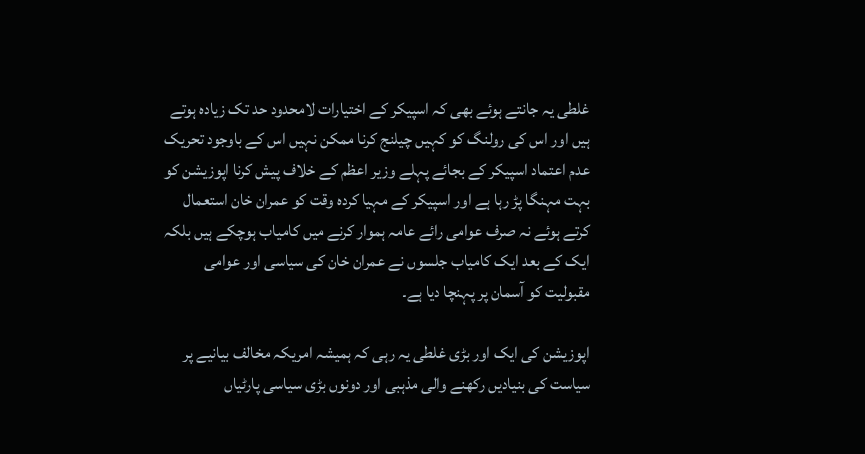غلطی یہ جانتے ہوئے بھی کہ اسپیکر کے اختیارات لامحدود حد تک زیادہ ہوتے ہیں اور اس کی رولنگ کو کہیں چیلنج کرنا ممکن نہیں اس کے باوجود تحریک عدم اعتماد اسپیکر کے بجائے پہلے وزیر اعظم کے خلاف پیش کرنا اپوزیشن کو بہت مہنگا پڑ رہا ہے اور اسپیکر کے مہیا کردہ وقت کو عمران خان استعمال کرتے ہوئے نہ صرف عوامی رائے عامہ ہموار کرنے میں کامیاب ہوچکے ہیں بلکہ ایک کے بعد ایک کامیاب جلسوں نے عمران خان کی سیاسی اور عوامی مقبولیت کو آسمان پر پہنچا دیا ہے۔

اپوزیشن کی ایک اور بڑی غلطی یہ رہی کہ ہمیشہ امریکہ مخالف بیانیے پر سیاست کی بنیادیں رکھنے والی مذہبی اور دونوں بڑی سیاسی پارٹیاں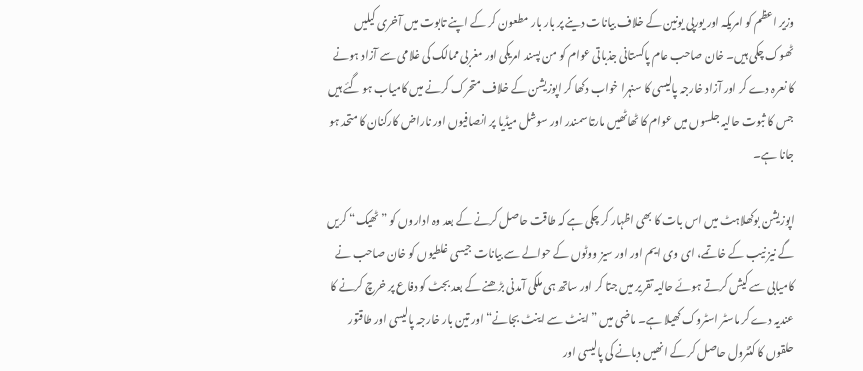وزیر اعظم کو امریکہ اور یورپی یونین کے خلاف بیانات دینے پر بار بار مطعون کر کے اپنے تابوت میں آخری کیلیں ٹھوک چکی ہیں۔ خان صاحب عام پاکستانی جذباتی عوام کو من پسند امریکی اور مغربی ممالک کی غلامی سے آزاد ہونے کا نعرہ دے کر اور آزاد خارجہ پالیسی کا سنہرا خواب دکھا کر اپوزیشن کے خلاف متحرک کرنے میں کامیاب ہو گئے ہیں جس کا ثبوت حالیہ جلسوں میں عوام کا ٹھاٹھیں مارتا سمندر اور سوشل میڈیا پر انصافیوں اور ناراض کارکنان کا متحد ہو جانا ہے۔

اپوزیشن بوکھلاہٹ میں اس بات کا بھی اظہار کر چکی ہے کہ طاقت حاصل کرنے کے بعد وہ اداروں کو ”ٹھیک“ کریں گے نیز نیب کے خاتمے، ای وی ایم اور اور سیز ووٹوں کے حوالے سے بیانات جیسی غلطیوں کو خان صاحب نے کامیابی سے کیش کرتے ہوئے حالیہ تقریر میں جتا کر اور ساتھ ہی ملکی آمدنی بڑھنے کے بعد بجٹ کو دفاع پر خرچ کرنے کا عندیہ دے کر ماسٹر اسٹروک کھیلا ہے۔ ماضی میں ”اینٹ سے اینٹ بجانے“ اور تین بار خارجہ پالیسی اور طاقتور حلقوں کا کنٹرول حاصل کر کے انھیں دبانے کی پالیسی اور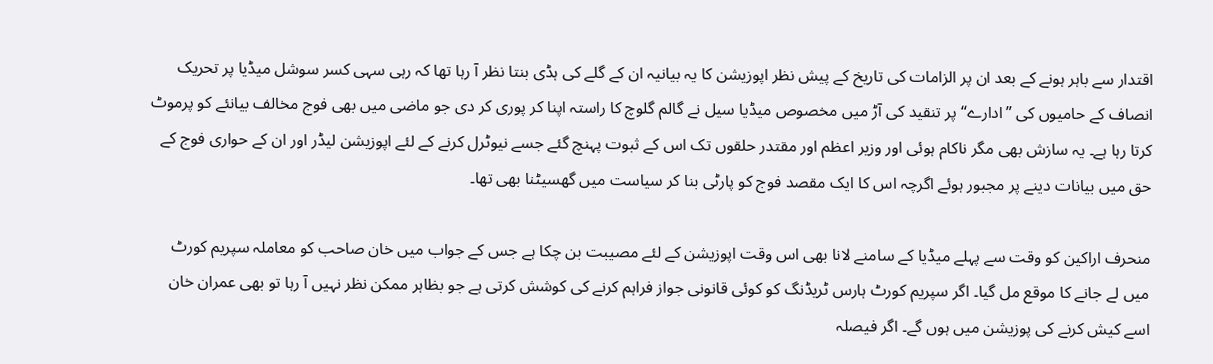اقتدار سے باہر ہونے کے بعد ان پر الزامات کی تاریخ کے پیش نظر اپوزیشن کا یہ بیانیہ ان کے گلے کی ہڈی بنتا نظر آ رہا تھا کہ رہی سہی کسر سوشل میڈیا پر تحریک انصاف کے حامیوں کی ”ادارے“ پر تنقید کی آڑ میں مخصوص میڈیا سیل نے گالم گلوچ کا راستہ اپنا کر پوری کر دی جو ماضی میں بھی فوج مخالف بیانئے کو پرموٹ کرتا رہا ہے۔ یہ سازش بھی مگر ناکام ہوئی اور وزیر اعظم اور مقتدر حلقوں تک اس کے ثبوت پہنچ گئے جسے نیوٹرل کرنے کے لئے اپوزیشن لیڈر اور ان کے حواری فوج کے حق میں بیانات دینے پر مجبور ہوئے اگرچہ اس کا ایک مقصد فوج کو پارٹی بنا کر سیاست میں گھسیٹنا بھی تھا۔

منحرف اراکین کو وقت سے پہلے میڈیا کے سامنے لانا بھی اس وقت اپوزیشن کے لئے مصیبت بن چکا ہے جس کے جواب میں خان صاحب کو معاملہ سپریم کورٹ میں لے جانے کا موقع مل گیا۔ اگر سپریم کورٹ ہارس ٹریڈنگ کو کوئی قانونی جواز فراہم کرنے کی کوشش کرتی ہے جو بظاہر ممکن نظر نہیں آ رہا تو بھی عمران خان اسے کیش کرنے کی پوزیشن میں ہوں گے۔ اگر فیصلہ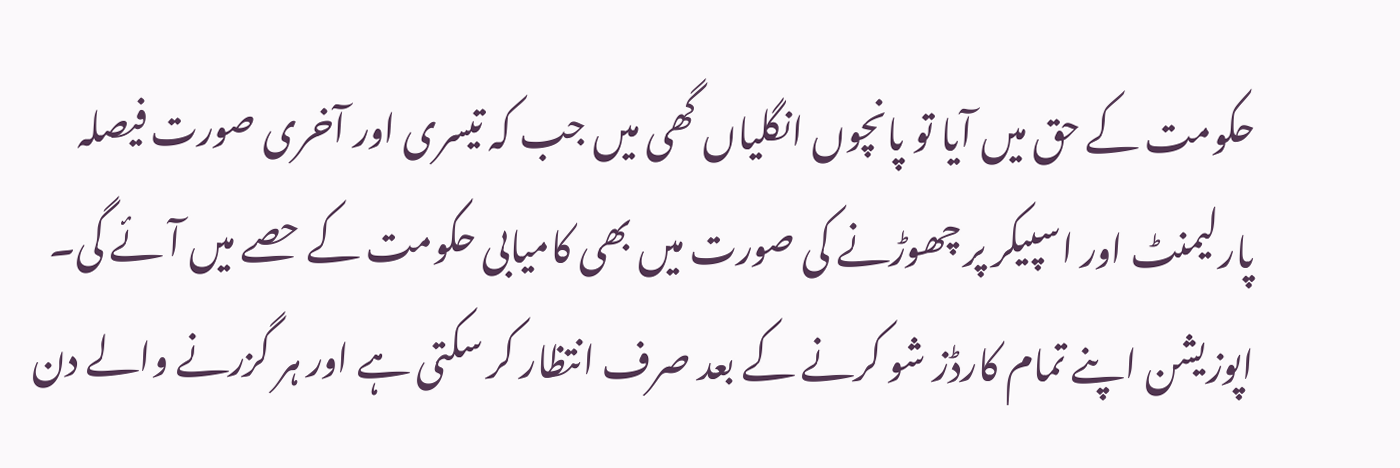حکومت کے حق میں آیا تو پانچوں انگلیاں گھی میں جب کہ تیسری اور آخری صورت فیصلہ پارلیمنٹ اور اسپیکر پر چھوڑنے کی صورت میں بھی کامیابی حکومت کے حصے میں آئے گی۔ اپوزیشن اپنے تمام کارڈز شو کرنے کے بعد صرف انتظار کر سکتی ہے اور ہر گزرنے والے دن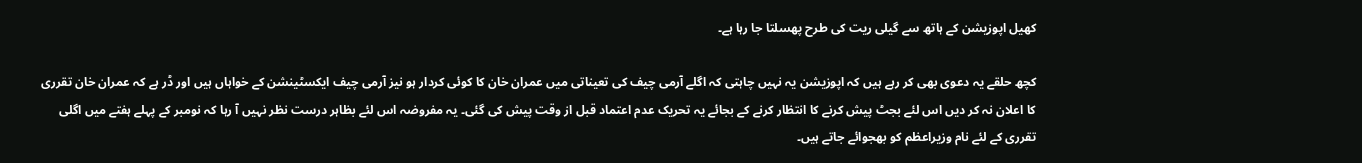کھیل اپوزیشن کے ہاتھ سے گیلی ریت کی طرح پھسلتا جا رہا ہے۔

کچھ حلقے یہ دعوی بھی کر رہے ہیں کہ اپوزیشن یہ نہیں چاہتی کہ اگلے آرمی چیف کی تعیناتی میں عمران خان کا کوئی کردار ہو نیز آرمی چیف ایکسٹینشن کے خواہاں ہیں اور ڈر ہے کہ عمران خان تقرری کا اعلان نہ کر دیں اس لئے بجٹ پیش کرنے کا انتظار کرنے کے بجائے یہ تحریک عدم اعتماد قبل از وقت پیش کی گئی۔ یہ مفروضہ اس لئے بظاہر درست نظر نہیں آ رہا کہ نومبر کے پہلے ہفتے میں اگلی تقرری کے لئے نام وزیراعظم کو بھجوائے جاتے ہیں۔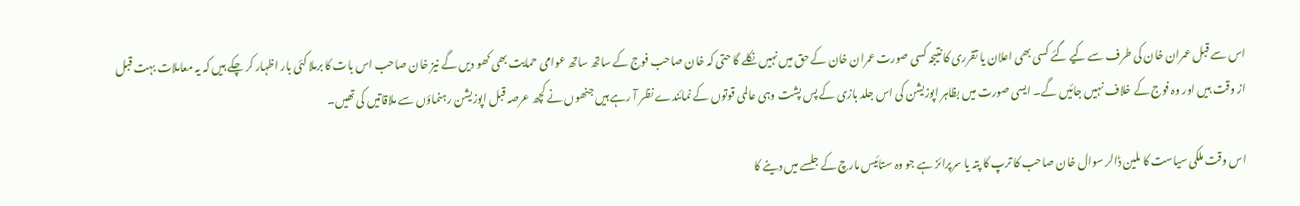اس سے قبل عمران خان کی طرف سے کیے گئے کسی بھی اعلان یا تقرری کا نتیجہ کسی صورت عمران خان کے حق میں نہیں نکلے گا حتی کہ خان صاحب فوج کے ساتھ ساتھ عوامی حمایت بھی کھو دیں گے نیز خان صاحب اس بات کا برملا کئی بار اظہار کر چکے ہیں کہ یہ معاملات بہت قبل از وقت ہیں اور وہ فوج کے خلاف نہیں جائیں گے۔ ایسی صورت میں بظاہر اپوزیشن کی اس جلد بازی کے پس پشت وہی عالمی قوتوں کے نمائندے نظر آ رہے ہیں جنھوں نے کچھ عرصہ قبل اپوزیشن رہنماؤں سے ملاقاتیں کی تھیں۔

اس وقت ملکی سیاست کا ملین ڈالر سوال خان صاحب کا ترپ کا پتہ یا سرپرائز ہے جو وہ ستائیس مارچ کے جلسے میں دینے کا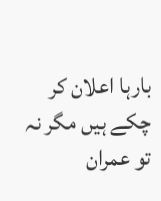بارہا اعلان کر چکے ہیں مگر نہ تو عمران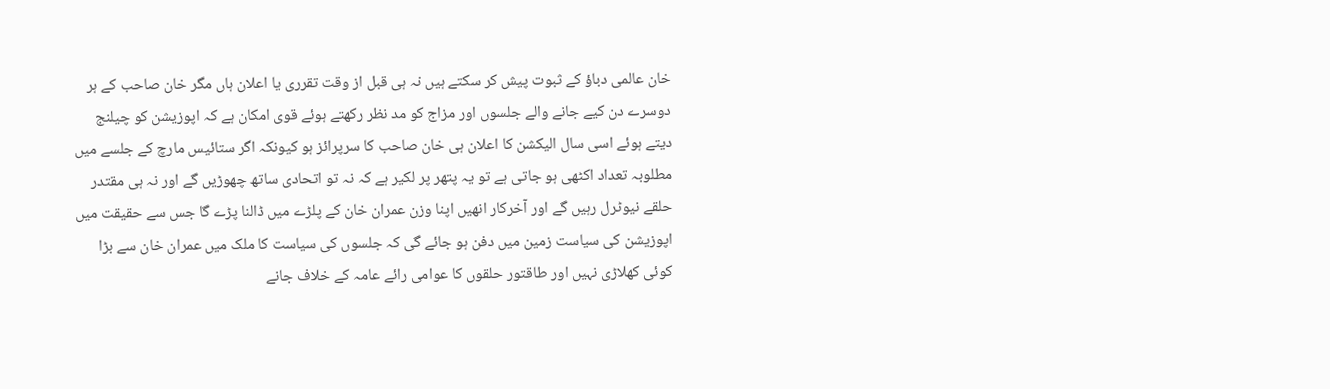خان عالمی دباؤ کے ثبوت پیش کر سکتے ہیں نہ ہی قبل از وقت تقرری یا اعلان ہاں مگر خان صاحب کے ہر دوسرے دن کیے جانے والے جلسوں اور مزاج کو مد نظر رکھتے ہوئے قوی امکان ہے کہ اپوزیشن کو چیلنج دیتے ہوئے اسی سال الیکشن کا اعلان ہی خان صاحب کا سرپرائز ہو کیونکہ اگر ستائیس مارچ کے جلسے میں مطلوبہ تعداد اکٹھی ہو جاتی ہے تو یہ پتھر پر لکیر ہے کہ نہ تو اتحادی ساتھ چھوڑیں گے اور نہ ہی مقتدر حلقے نیوٹرل رہیں گے اور آخرکار انھیں اپنا وزن عمران خان کے پلڑے میں ڈالنا پڑے گا جس سے حقیقت میں اپوزیشن کی سیاست زمین میں دفن ہو جائے گی کہ جلسوں کی سیاست کا ملک میں عمران خان سے بڑا کوئی کھلاڑی نہیں اور طاقتور حلقوں کا عوامی رائے عامہ کے خلاف جانے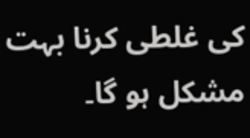کی غلطی کرنا بہت مشکل ہو گا۔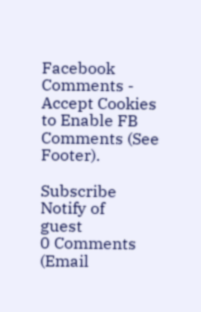Facebook Comments - Accept Cookies to Enable FB Comments (See Footer).

Subscribe
Notify of
guest
0 Comments (Email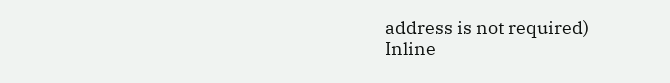address is not required)
Inline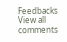Feedbacks
View all comments